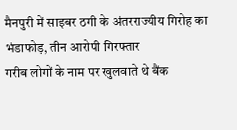मैनपुरी में साइबर ठगी के अंतरराज्यीय गिरोह का भंडाफोड़, तीन आरोपी गिरफ्तार
गरीब लोगों के नाम पर खुलवाते थे बैंक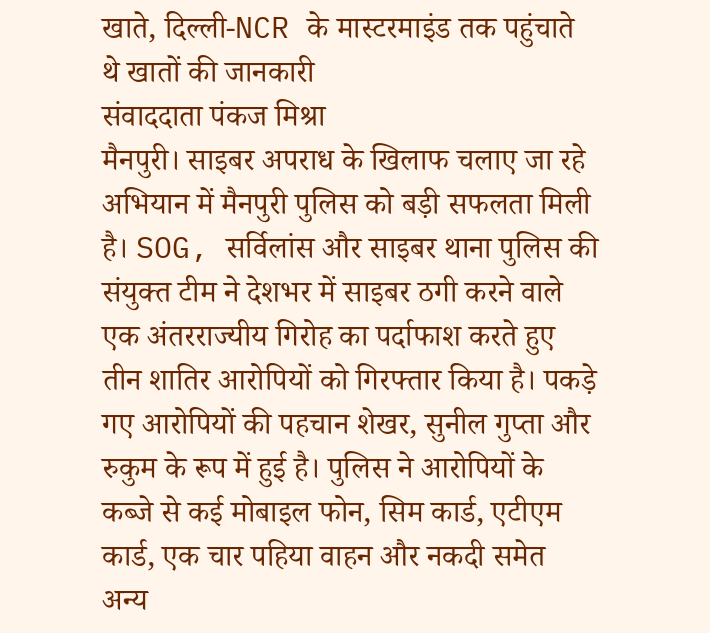खाते, दिल्ली-NCR के मास्टरमाइंड तक पहुंचाते थे खातों की जानकारी
संवाददाता पंकज मिश्रा
मैनपुरी। साइबर अपराध के खिलाफ चलाए जा रहे अभियान में मैनपुरी पुलिस को बड़ी सफलता मिली है। SOG, सर्विलांस और साइबर थाना पुलिस की संयुक्त टीम ने देशभर में साइबर ठगी करने वाले एक अंतरराज्यीय गिरोह का पर्दाफाश करते हुए तीन शातिर आरोपियों को गिरफ्तार किया है। पकड़े गए आरोपियों की पहचान शेखर, सुनील गुप्ता और रुकुम के रूप में हुई है। पुलिस ने आरोपियों के कब्जे से कई मोबाइल फोन, सिम कार्ड, एटीएम कार्ड, एक चार पहिया वाहन और नकदी समेत अन्य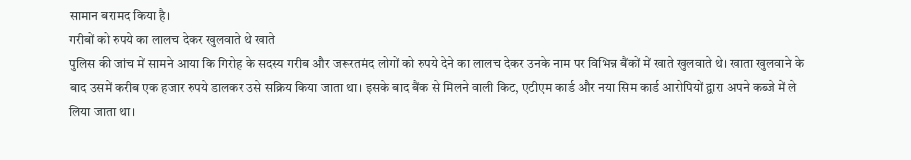सामान बरामद किया है।
गरीबों को रुपये का लालच देकर खुलवाते थे खाते
पुलिस की जांच में सामने आया कि गिरोह के सदस्य गरीब और जरूरतमंद लोगों को रुपये देने का लालच देकर उनके नाम पर विभिन्न बैंकों में खाते खुलवाते थे। खाता खुलवाने के बाद उसमें करीब एक हजार रुपये डालकर उसे सक्रिय किया जाता था। इसके बाद बैंक से मिलने वाली किट, एटीएम कार्ड और नया सिम कार्ड आरोपियों द्वारा अपने कब्जे में ले लिया जाता था।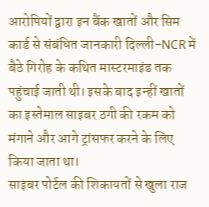आरोपियों द्वारा इन बैंक खातों और सिम कार्ड से संबंधित जानकारी दिल्ली-NCR में बैठे गिरोह के कथित मास्टरमाइंड तक पहुंचाई जाती थी। इसके बाद इन्हीं खातों का इस्तेमाल साइबर ठगी की रकम को मंगाने और आगे ट्रांसफर करने के लिए किया जाता था।
साइबर पोर्टल की शिकायतों से खुला राज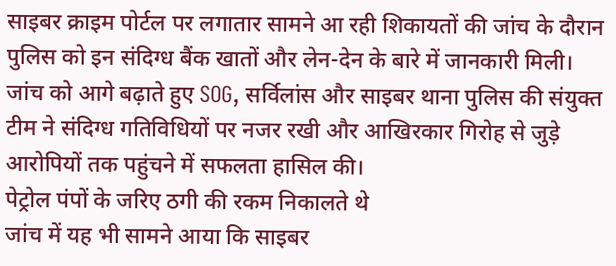साइबर क्राइम पोर्टल पर लगातार सामने आ रही शिकायतों की जांच के दौरान पुलिस को इन संदिग्ध बैंक खातों और लेन-देन के बारे में जानकारी मिली। जांच को आगे बढ़ाते हुए SOG, सर्विलांस और साइबर थाना पुलिस की संयुक्त टीम ने संदिग्ध गतिविधियों पर नजर रखी और आखिरकार गिरोह से जुड़े आरोपियों तक पहुंचने में सफलता हासिल की।
पेट्रोल पंपों के जरिए ठगी की रकम निकालते थे
जांच में यह भी सामने आया कि साइबर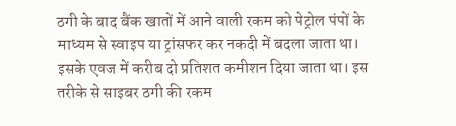ठगी के बाद बैंक खातों में आने वाली रकम को पेट्रोल पंपों के माध्यम से स्वाइप या ट्रांसफर कर नकदी में बदला जाता था। इसके एवज में करीब दो प्रतिशत कमीशन दिया जाता था। इस तरीके से साइबर ठगी की रकम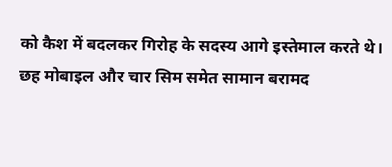को कैश में बदलकर गिरोह के सदस्य आगे इस्तेमाल करते थे।
छह मोबाइल और चार सिम समेत सामान बरामद